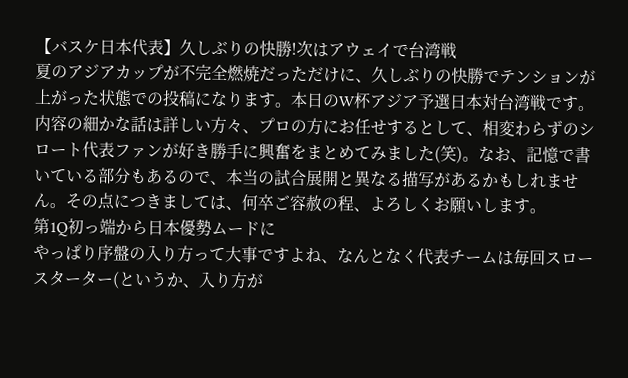【バスケ日本代表】久しぶりの快勝!次はアウェイで台湾戦
夏のアジアカップが不完全燃焼だっただけに、久しぶりの快勝でテンションが上がった状態での投稿になります。本日のW杯アジア予選日本対台湾戦です。内容の細かな話は詳しい方々、プロの方にお任せするとして、相変わらずのシロート代表ファンが好き勝手に興奮をまとめてみました(笑)。なお、記憶で書いている部分もあるので、本当の試合展開と異なる描写があるかもしれません。その点につきましては、何卒ご容赦の程、よろしくお願いします。
第1Q初っ端から日本優勢ムードに
やっぱり序盤の入り方って大事ですよね、なんとなく代表チームは毎回スロースターター(というか、入り方が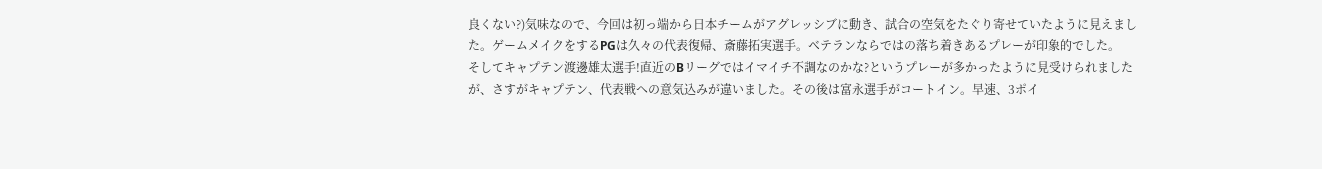良くない?)気味なので、今回は初っ端から日本チームがアグレッシブに動き、試合の空気をたぐり寄せていたように見えました。ゲームメイクをするPGは久々の代表復帰、斎藤拓実選手。ベテランならではの落ち着きあるプレーが印象的でした。
そしてキャプテン渡邊雄太選手!直近のBリーグではイマイチ不調なのかな?というプレーが多かったように見受けられましたが、さすがキャプテン、代表戦への意気込みが違いました。その後は富永選手がコートイン。早速、3ポイ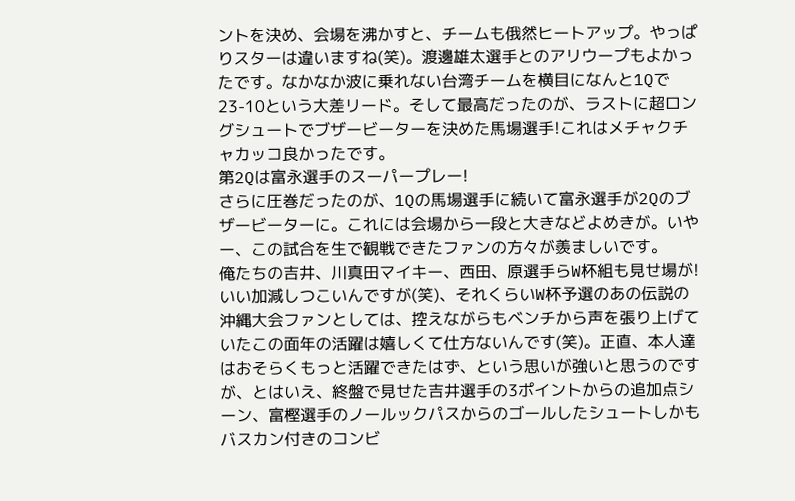ントを決め、会場を沸かすと、チームも俄然ヒートアップ。やっぱりスターは違いますね(笑)。渡邊雄太選手とのアリウープもよかったです。なかなか波に乗れない台湾チームを横目になんと1Qで23-10という大差リード。そして最高だったのが、ラストに超ロングシュートでブザービーターを決めた馬場選手!これはメチャクチャカッコ良かったです。
第2Qは富永選手のスーパープレー!
さらに圧巻だったのが、1Qの馬場選手に続いて富永選手が2Qのブザービーターに。これには会場から一段と大きなどよめきが。いやー、この試合を生で観戦できたファンの方々が羨ましいです。
俺たちの吉井、川真田マイキー、西田、原選手らW杯組も見せ場が!
いい加減しつこいんですが(笑)、それくらいW杯予選のあの伝説の沖縄大会ファンとしては、控えながらもベンチから声を張り上げていたこの面年の活躍は嬉しくて仕方ないんです(笑)。正直、本人達はおそらくもっと活躍できたはず、という思いが強いと思うのですが、とはいえ、終盤で見せた吉井選手の3ポイントからの追加点シーン、富樫選手のノールックパスからのゴールしたシュートしかもバスカン付きのコンビ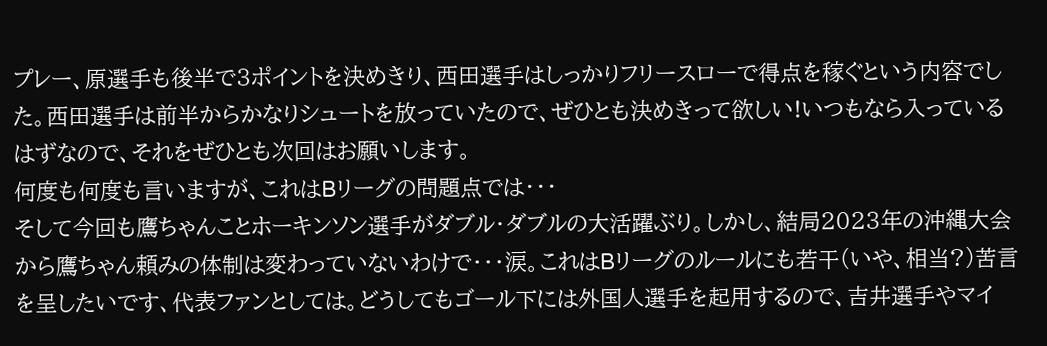プレー、原選手も後半で3ポイントを決めきり、西田選手はしっかりフリースローで得点を稼ぐという内容でした。西田選手は前半からかなりシュートを放っていたので、ぜひとも決めきって欲しい!いつもなら入っているはずなので、それをぜひとも次回はお願いします。
何度も何度も言いますが、これはBリーグの問題点では・・・
そして今回も鷹ちゃんことホーキンソン選手がダブル・ダブルの大活躍ぶり。しかし、結局2023年の沖縄大会から鷹ちゃん頼みの体制は変わっていないわけで・・・涙。これはBリーグのルールにも若干(いや、相当?)苦言を呈したいです、代表ファンとしては。どうしてもゴール下には外国人選手を起用するので、吉井選手やマイ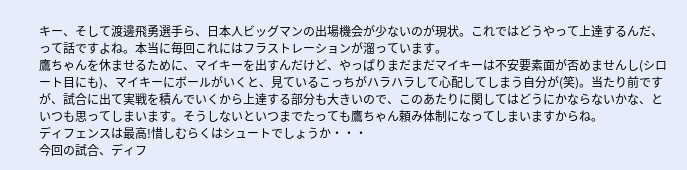キー、そして渡邊飛勇選手ら、日本人ビッグマンの出場機会が少ないのが現状。これではどうやって上達するんだ、って話ですよね。本当に毎回これにはフラストレーションが溜っています。
鷹ちゃんを休ませるために、マイキーを出すんだけど、やっぱりまだまだマイキーは不安要素面が否めませんし(シロート目にも)、マイキーにボールがいくと、見ているこっちがハラハラして心配してしまう自分が(笑)。当たり前ですが、試合に出て実戦を積んでいくから上達する部分も大きいので、このあたりに関してはどうにかならないかな、といつも思ってしまいます。そうしないといつまでたっても鷹ちゃん頼み体制になってしまいますからね。
ディフェンスは最高!惜しむらくはシュートでしょうか・・・
今回の試合、ディフ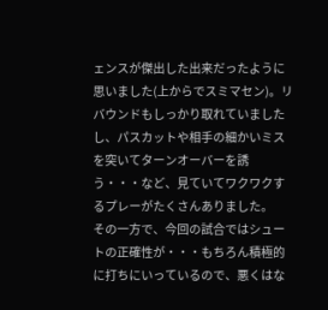ェンスが傑出した出来だったように思いました(上からでスミマセン)。リバウンドもしっかり取れていましたし、パスカットや相手の細かいミスを突いてターンオーバーを誘う・・・など、見ていてワクワクするプレーがたくさんありました。
その一方で、今回の試合ではシュートの正確性が・・・もちろん積極的に打ちにいっているので、悪くはな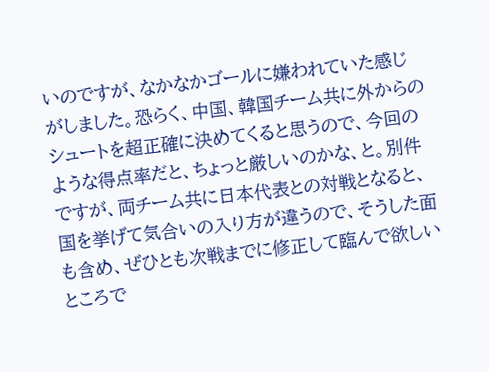いのですが、なかなかゴールに嫌われていた感じがしました。恐らく、中国、韓国チーム共に外からのシュートを超正確に決めてくると思うので、今回のような得点率だと、ちょっと厳しいのかな、と。別件ですが、両チーム共に日本代表との対戦となると、国を挙げて気合いの入り方が違うので、そうした面も含め、ぜひとも次戦までに修正して臨んで欲しいところで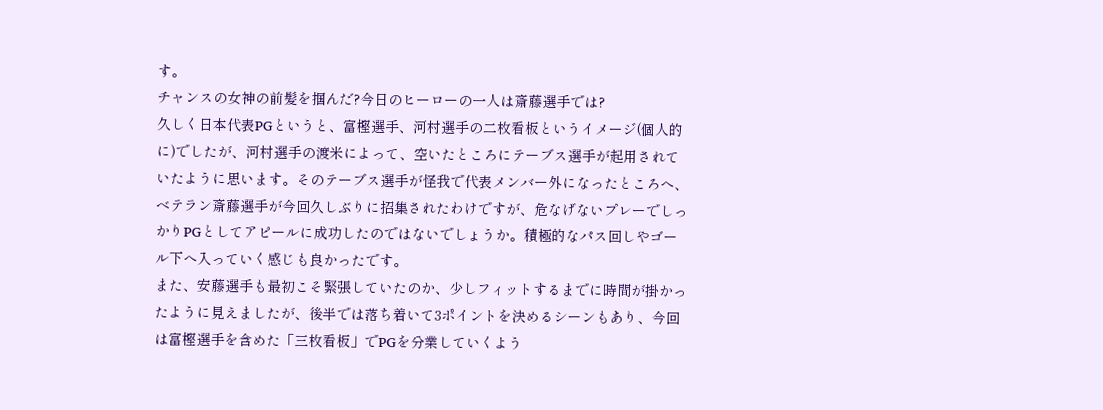す。
チャンスの女神の前髪を掴んだ?今日のヒーローの一人は斎藤選手では?
久しく日本代表PGというと、富樫選手、河村選手の二枚看板というイメージ(個人的に)でしたが、河村選手の渡米によって、空いたところにテーブス選手が起用されていたように思います。そのテーブス選手が怪我で代表メンバー外になったところへ、ベテラン斎藤選手が今回久しぶりに招集されたわけですが、危なげないプレーでしっかりPGとしてアピールに成功したのではないでしょうか。積極的なパス回しやゴール下へ入っていく感じも良かったです。
また、安藤選手も最初こそ緊張していたのか、少しフィットするまでに時間が掛かったように見えましたが、後半では落ち着いて3ポイントを決めるシーンもあり、今回は富樫選手を含めた「三枚看板」でPGを分業していくよう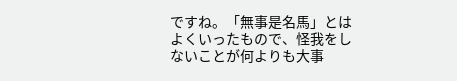ですね。「無事是名馬」とはよくいったもので、怪我をしないことが何よりも大事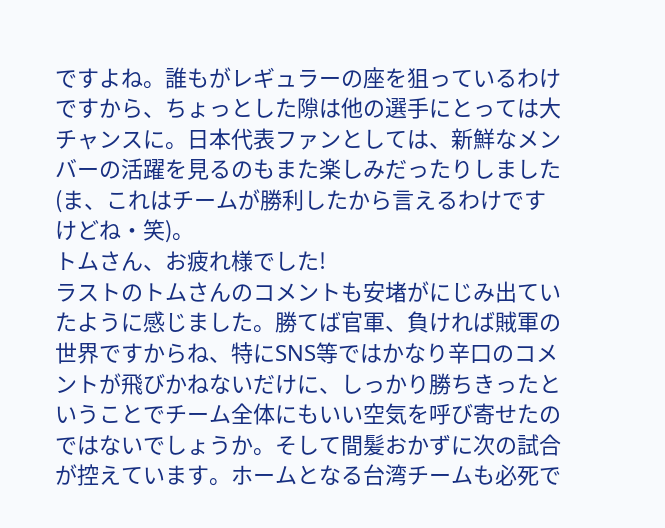ですよね。誰もがレギュラーの座を狙っているわけですから、ちょっとした隙は他の選手にとっては大チャンスに。日本代表ファンとしては、新鮮なメンバーの活躍を見るのもまた楽しみだったりしました(ま、これはチームが勝利したから言えるわけですけどね・笑)。
トムさん、お疲れ様でした!
ラストのトムさんのコメントも安堵がにじみ出ていたように感じました。勝てば官軍、負ければ賊軍の世界ですからね、特にSNS等ではかなり辛口のコメントが飛びかねないだけに、しっかり勝ちきったということでチーム全体にもいい空気を呼び寄せたのではないでしょうか。そして間髪おかずに次の試合が控えています。ホームとなる台湾チームも必死で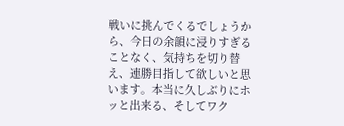戦いに挑んでくるでしょうから、今日の余韻に浸りすぎることなく、気持ちを切り替え、連勝目指して欲しいと思います。本当に久しぶりにホッと出来る、そしてワク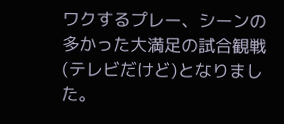ワクするプレー、シーンの多かった大満足の試合観戦(テレビだけど)となりました。